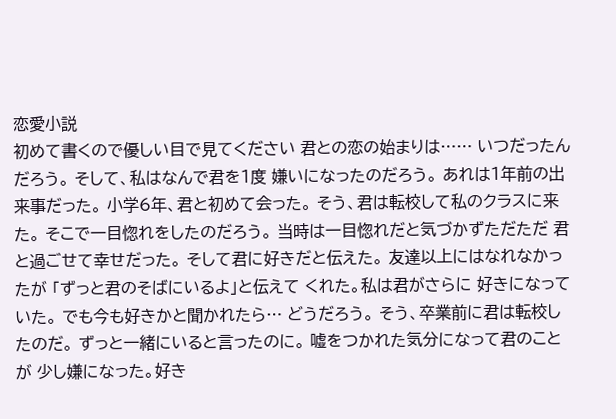恋愛小説
初めて書くので優しい目で見てください 君との恋の始まりは…… いつだったんだろう。 そして、私はなんで君を1度 嫌いになったのだろう。 あれは1年前の出来事だった。 小学6年、君と初めて会った。 そう、君は転校して私のクラスに来た。 そこで一目惚れをしたのだろう。 当時は一目惚れだと気づかずただただ 君と過ごせて幸せだった。 そして君に好きだと伝えた。 友達以上にはなれなかったが 「ずっと君のそばにいるよ」と伝えて くれた。私は君がさらに 好きになっていた。 でも今も好きかと聞かれたら… どうだろう。 そう、卒業前に君は転校したのだ。 ずっと一緒にいると言ったのに。 嘘をつかれた気分になって君のことが 少し嫌になった。好き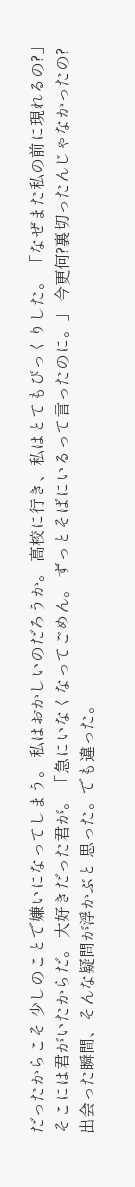だったからこそ 少しのことで嫌いになってしまう。 私はおかしいのだろうか。 高校に行き、私はとてもびっくりした。 「なぜまた私の前に現れるの?」 そこには君がいたからだ。 大好きだった君が。 「急にいなくなってごめん。 ずっとそばにいるって言ったのに。」 今更何?裏切ったんじゃなかったの? 出会った瞬間、そんな疑問が浮かぶと 思った。でも違った。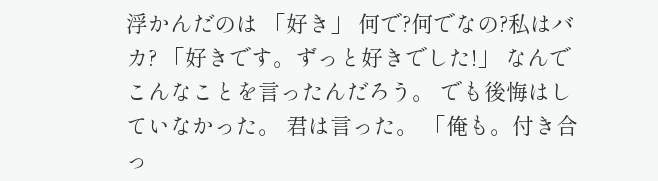浮かんだのは 「好き」 何で?何でなの?私はバカ? 「好きです。ずっと好きでした!」 なんでこんなことを言ったんだろう。 でも後悔はしていなかった。 君は言った。 「俺も。付き合っ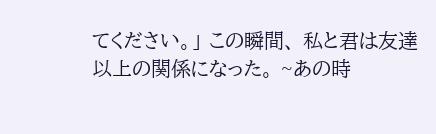てください。」 この瞬間、 私と君は友達以上の関係になった。 ~あの時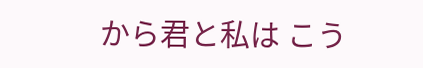から君と私は こう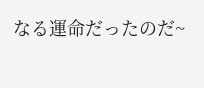なる運命だったのだ~